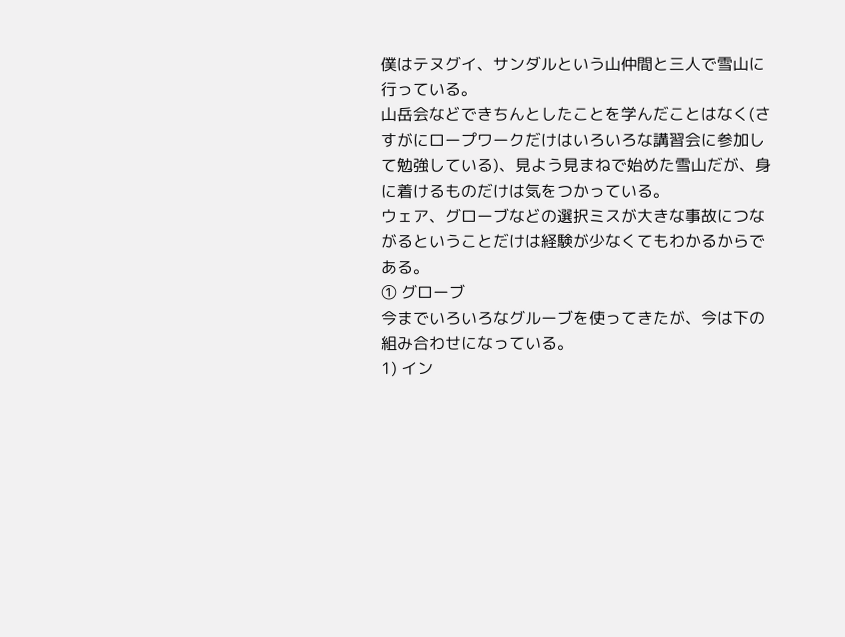僕はテヌグイ、サンダルという山仲間と三人で雪山に行っている。
山岳会などできちんとしたことを学んだことはなく(さすがにロープワークだけはいろいろな講習会に参加して勉強している)、見よう見まねで始めた雪山だが、身に着けるものだけは気をつかっている。
ウェア、グローブなどの選択ミスが大きな事故につながるということだけは経験が少なくてもわかるからである。
① グローブ
今までいろいろなグルーブを使ってきたが、今は下の組み合わせになっている。
1) イン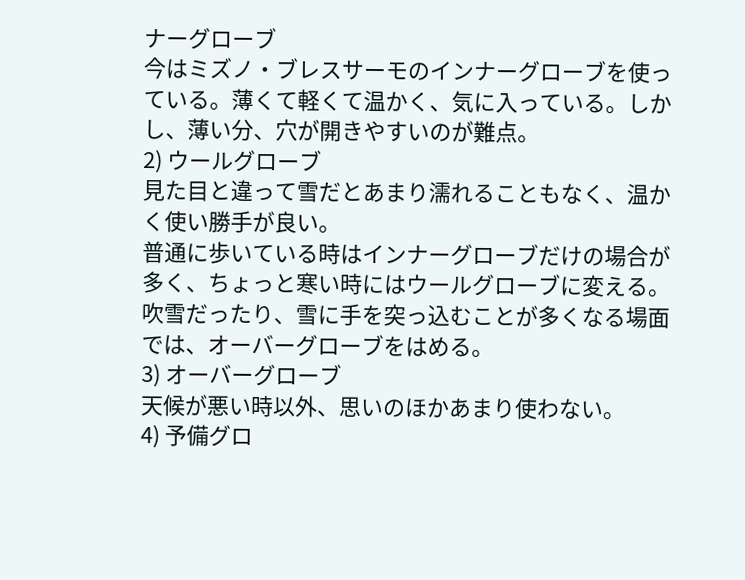ナーグローブ
今はミズノ・ブレスサーモのインナーグローブを使っている。薄くて軽くて温かく、気に入っている。しかし、薄い分、穴が開きやすいのが難点。
2) ウールグローブ
見た目と違って雪だとあまり濡れることもなく、温かく使い勝手が良い。
普通に歩いている時はインナーグローブだけの場合が多く、ちょっと寒い時にはウールグローブに変える。
吹雪だったり、雪に手を突っ込むことが多くなる場面では、オーバーグローブをはめる。
3) オーバーグローブ
天候が悪い時以外、思いのほかあまり使わない。
4) 予備グロ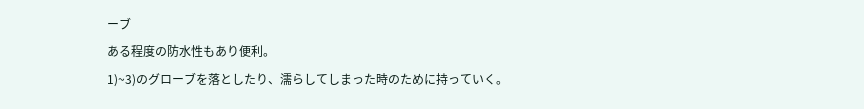ーブ
ある程度の防水性もあり便利。
1)~3)のグローブを落としたり、濡らしてしまった時のために持っていく。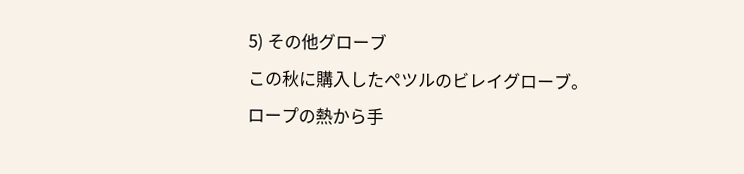5) その他グローブ
この秋に購入したペツルのビレイグローブ。
ロープの熱から手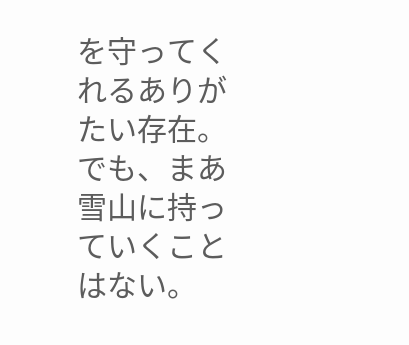を守ってくれるありがたい存在。
でも、まあ雪山に持っていくことはない。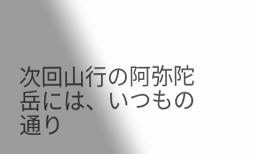次回山行の阿弥陀岳には、いつもの通り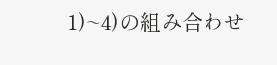1)~4)の組み合わせ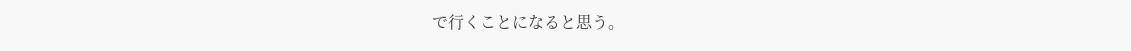で行くことになると思う。